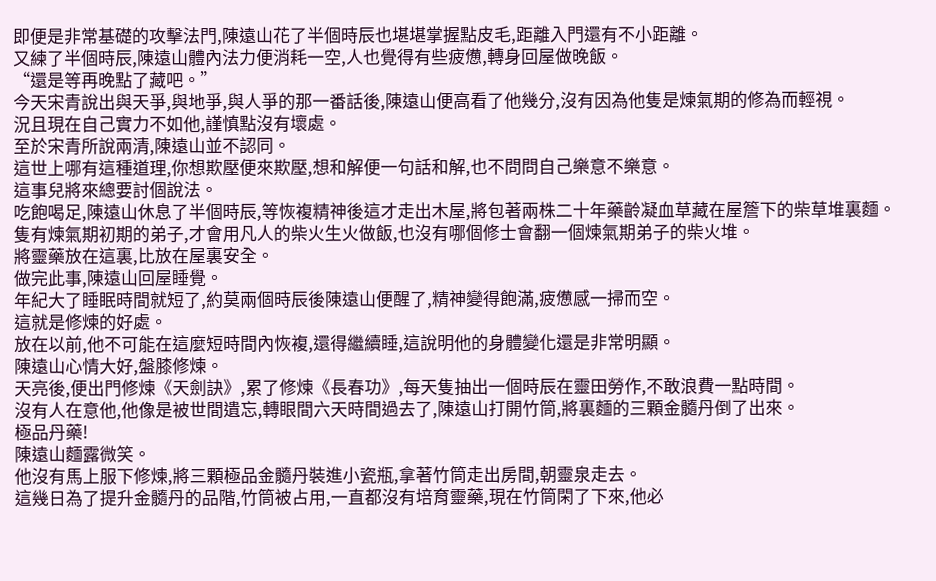即便是非常基礎的攻擊法門,陳遠山花了半個時辰也堪堪掌握點皮毛,距離入門還有不小距離。
又練了半個時辰,陳遠山體內法力便消耗一空,人也覺得有些疲憊,轉身回屋做晚飯。
“還是等再晚點了藏吧。”
今天宋青說出與天爭,與地爭,與人爭的那一番話後,陳遠山便高看了他幾分,沒有因為他隻是煉氣期的修為而輕視。
況且現在自己實力不如他,謹慎點沒有壞處。
至於宋青所說兩清,陳遠山並不認同。
這世上哪有這種道理,你想欺壓便來欺壓,想和解便一句話和解,也不問問自己樂意不樂意。
這事兒將來總要討個說法。
吃飽喝足,陳遠山休息了半個時辰,等恢複精神後這才走出木屋,將包著兩株二十年藥齡凝血草藏在屋簷下的柴草堆裏麵。
隻有煉氣期初期的弟子,才會用凡人的柴火生火做飯,也沒有哪個修士會翻一個煉氣期弟子的柴火堆。
將靈藥放在這裏,比放在屋裏安全。
做完此事,陳遠山回屋睡覺。
年紀大了睡眠時間就短了,約莫兩個時辰後陳遠山便醒了,精神變得飽滿,疲憊感一掃而空。
這就是修煉的好處。
放在以前,他不可能在這麼短時間內恢複,還得繼續睡,這說明他的身體變化還是非常明顯。
陳遠山心情大好,盤膝修煉。
天亮後,便出門修煉《天劍訣》,累了修煉《長春功》,每天隻抽出一個時辰在靈田勞作,不敢浪費一點時間。
沒有人在意他,他像是被世間遺忘,轉眼間六天時間過去了,陳遠山打開竹筒,將裏麵的三顆金髓丹倒了出來。
極品丹藥!
陳遠山麵露微笑。
他沒有馬上服下修煉,將三顆極品金髓丹裝進小瓷瓶,拿著竹筒走出房間,朝靈泉走去。
這幾日為了提升金髓丹的品階,竹筒被占用,一直都沒有培育靈藥,現在竹筒閑了下來,他必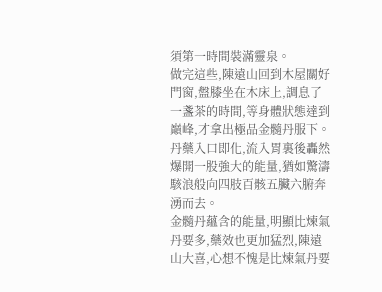須第一時間裝滿靈泉。
做完這些,陳遠山回到木屋關好門窗,盤膝坐在木床上,調息了一盞茶的時間,等身體狀態達到巔峰,才拿出極品金髓丹服下。
丹藥入口即化,流入胃裏後轟然爆開一股強大的能量,猶如驚濤駭浪般向四肢百骸五臟六腑奔湧而去。
金髓丹蘊含的能量,明顯比煉氣丹要多,藥效也更加猛烈,陳遠山大喜,心想不愧是比煉氣丹要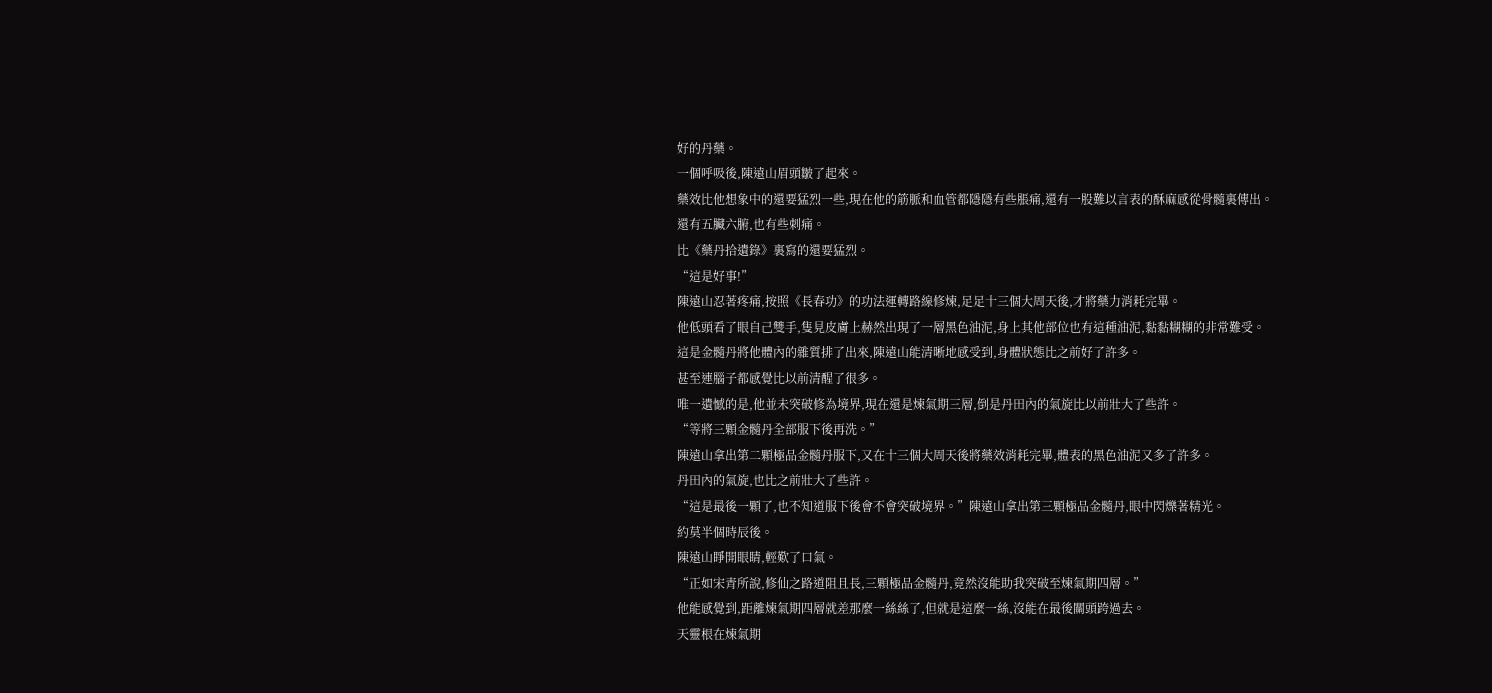好的丹藥。
一個呼吸後,陳遠山眉頭皺了起來。
藥效比他想象中的還要猛烈一些,現在他的筋脈和血管都隱隱有些脹痛,還有一股難以言表的酥麻感從骨髓裏傳出。
還有五臟六腑,也有些刺痛。
比《藥丹拾遺錄》裏寫的還要猛烈。
“這是好事!”
陳遠山忍著疼痛,按照《長春功》的功法運轉路線修煉,足足十三個大周天後,才將藥力消耗完畢。
他低頭看了眼自己雙手,隻見皮膚上赫然出現了一層黑色油泥,身上其他部位也有這種油泥,黏黏糊糊的非常難受。
這是金髓丹將他體內的雜質排了出來,陳遠山能清晰地感受到,身體狀態比之前好了許多。
甚至連腦子都感覺比以前清醒了很多。
唯一遺憾的是,他並未突破修為境界,現在還是煉氣期三層,倒是丹田內的氣旋比以前壯大了些許。
“等將三顆金髓丹全部服下後再洗。”
陳遠山拿出第二顆極品金髓丹服下,又在十三個大周天後將藥效消耗完畢,體表的黑色油泥又多了許多。
丹田內的氣旋,也比之前壯大了些許。
“這是最後一顆了,也不知道服下後會不會突破境界。”陳遠山拿出第三顆極品金髓丹,眼中閃爍著精光。
約莫半個時辰後。
陳遠山睜開眼睛,輕歎了口氣。
“正如宋青所說,修仙之路道阻且長,三顆極品金髓丹,竟然沒能助我突破至煉氣期四層。”
他能感覺到,距離煉氣期四層就差那麼一絲絲了,但就是這麼一絲,沒能在最後關頭跨過去。
天靈根在煉氣期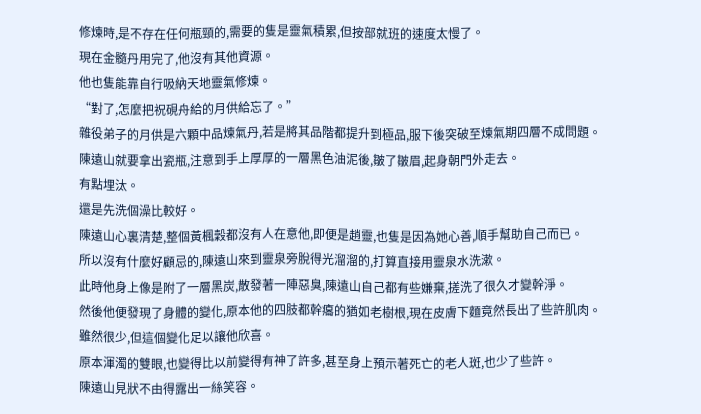修煉時,是不存在任何瓶頸的,需要的隻是靈氣積累,但按部就班的速度太慢了。
現在金髓丹用完了,他沒有其他資源。
他也隻能靠自行吸納天地靈氣修煉。
“對了,怎麼把祝硯舟給的月供給忘了。”
雜役弟子的月供是六顆中品煉氣丹,若是將其品階都提升到極品,服下後突破至煉氣期四層不成問題。
陳遠山就要拿出瓷瓶,注意到手上厚厚的一層黑色油泥後,皺了皺眉,起身朝門外走去。
有點埋汰。
還是先洗個澡比較好。
陳遠山心裏清楚,整個黃楓穀都沒有人在意他,即便是趙靈,也隻是因為她心善,順手幫助自己而已。
所以沒有什麼好顧忌的,陳遠山來到靈泉旁脫得光溜溜的,打算直接用靈泉水洗漱。
此時他身上像是附了一層黑炭,散發著一陣惡臭,陳遠山自己都有些嫌棄,搓洗了很久才變幹淨。
然後他便發現了身體的變化,原本他的四肢都幹癟的猶如老樹根,現在皮膚下麵竟然長出了些許肌肉。
雖然很少,但這個變化足以讓他欣喜。
原本渾濁的雙眼,也變得比以前變得有神了許多,甚至身上預示著死亡的老人斑,也少了些許。
陳遠山見狀不由得露出一絲笑容。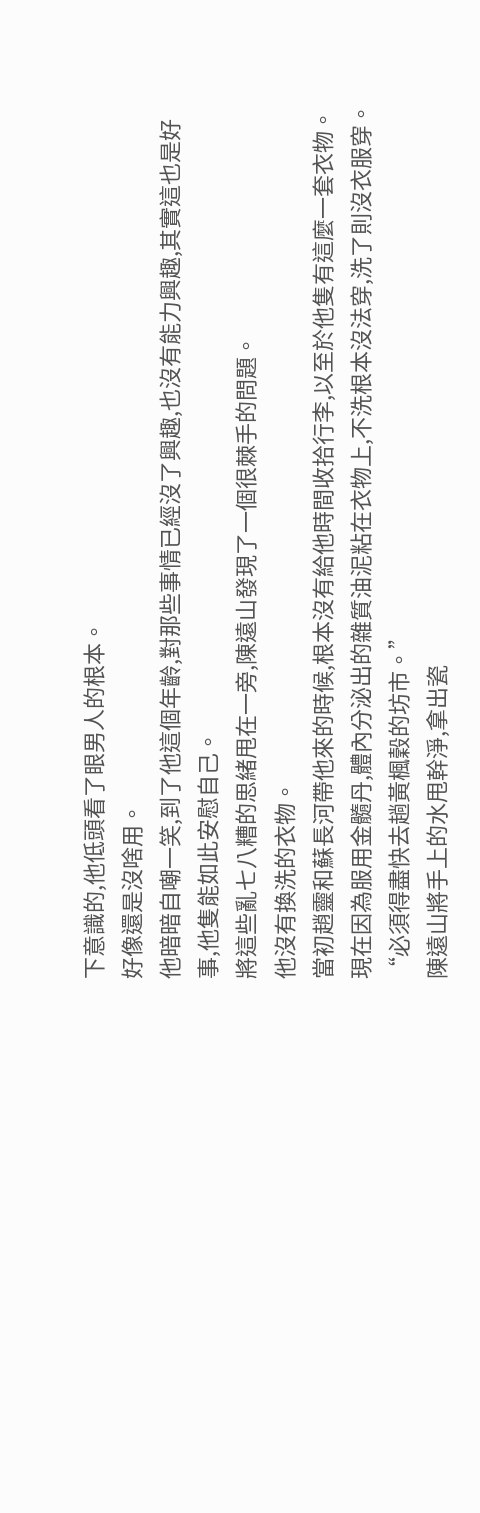下意識的,他低頭看了眼男人的根本。
好像還是沒啥用。
他暗暗自嘲一笑,到了他這個年齡,對那些事情已經沒了興趣,也沒有能力興趣,其實這也是好事,他隻能如此安慰自己。
將這些亂七八糟的思緒甩在一旁,陳遠山發現了一個很棘手的問題。
他沒有換洗的衣物。
當初趙靈和蘇長河帶他來的時候,根本沒有給他時間收拾行李,以至於他隻有這麼一套衣物。
現在因為服用金髓丹,體內分泌出的雜質油泥粘在衣物上,不洗根本沒法穿,洗了則沒衣服穿。
“必須得盡快去趟黃楓穀的坊市。”
陳遠山將手上的水甩幹淨,拿出瓷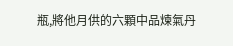瓶,將他月供的六顆中品煉氣丹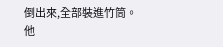倒出來,全部裝進竹筒。
他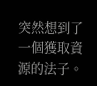突然想到了一個獲取資源的法子。